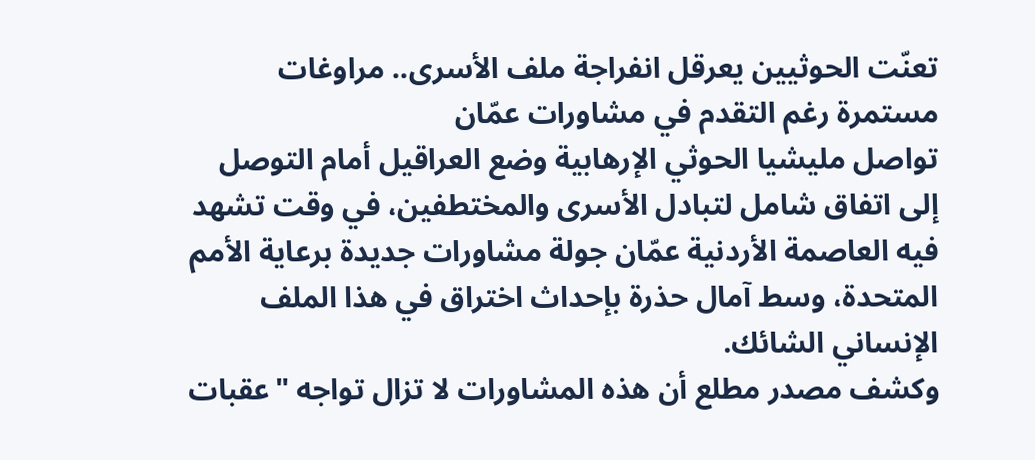تعنّت الحوثيين يعرقل انفراجة ملف الأسرى.. مراوغات مستمرة رغم التقدم في مشاورات عمّان
تواصل مليشيا الحوثي الإرهابية وضع العراقيل أمام التوصل إلى اتفاق شامل لتبادل الأسرى والمختطفين، في وقت تشهد فيه العاصمة الأردنية عمّان جولة مشاورات جديدة برعاية الأمم المتحدة، وسط آمال حذرة بإحداث اختراق في هذا الملف الإنساني الشائك.
وكشف مصدر مطلع أن هذه المشاورات لا تزال تواجه "عقبات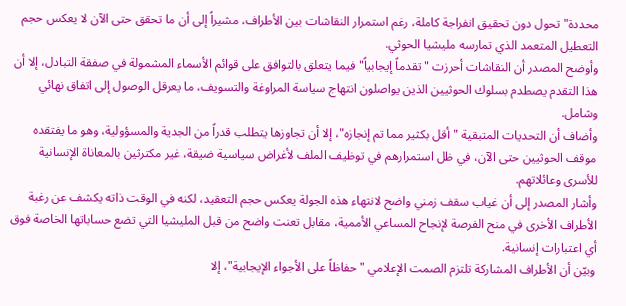محددة" تحول دون تحقيق انفراجة كاملة، رغم استمرار النقاشات بين الأطراف، مشيراً إلى أن ما تحقق حتى الآن لا يعكس حجم التعطيل المتعمد الذي تمارسه مليشيا الحوثي.
وأوضح المصدر أن النقاشات أحرزت "تقدماً إيجابياً" فيما يتعلق بالتوافق على قوائم الأسماء المشمولة في صفقة التبادل، إلا أن هذا التقدم يصطدم بسلوك الحوثيين الذين يواصلون انتهاج سياسة المراوغة والتسويف، ما يعرقل الوصول إلى اتفاق نهائي وشامل.
وأضاف أن التحديات المتبقية "أقل بكثير مما تم إنجازه"، إلا أن تجاوزها يتطلب قدراً من الجدية والمسؤولية، وهو ما يفتقده موقف الحوثيين حتى الآن، في ظل استمرارهم في توظيف الملف لأغراض سياسية ضيقة، غير مكترثين بالمعاناة الإنسانية للأسرى وعائلاتهم.
وأشار المصدر إلى أن غياب سقف زمني واضح لانتهاء هذه الجولة يعكس حجم التعقيد، لكنه في الوقت ذاته يكشف عن رغبة الأطراف الأخرى في منح الفرصة لإنجاح المساعي الأممية، مقابل تعنت واضح من قبل المليشيا التي تضع حساباتها الخاصة فوق أي اعتبارات إنسانية.
وبيّن أن الأطراف المشاركة تلتزم الصمت الإعلامي "حفاظاً على الأجواء الإيجابية"، إلا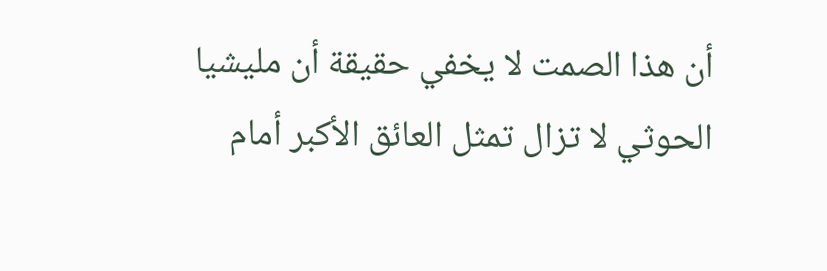أن هذا الصمت لا يخفي حقيقة أن مليشيا الحوثي لا تزال تمثل العائق الأكبر أمام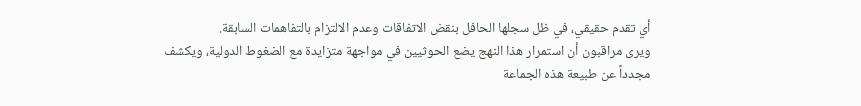أي تقدم حقيقي، في ظل سجلها الحافل بنقض الاتفاقات وعدم الالتزام بالتفاهمات السابقة.
ويرى مراقبون أن استمرار هذا النهج يضع الحوثيين في مواجهة متزايدة مع الضغوط الدولية، ويكشف مجدداً عن طبيعة هذه الجماعة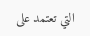التي تعتمد على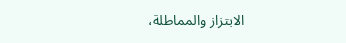الابتزاز والمماطلة،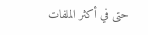حتى في أكثر الملفات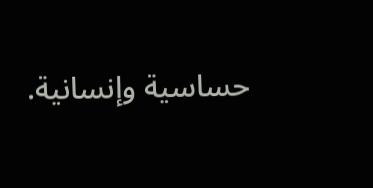حساسية وإنسانية.